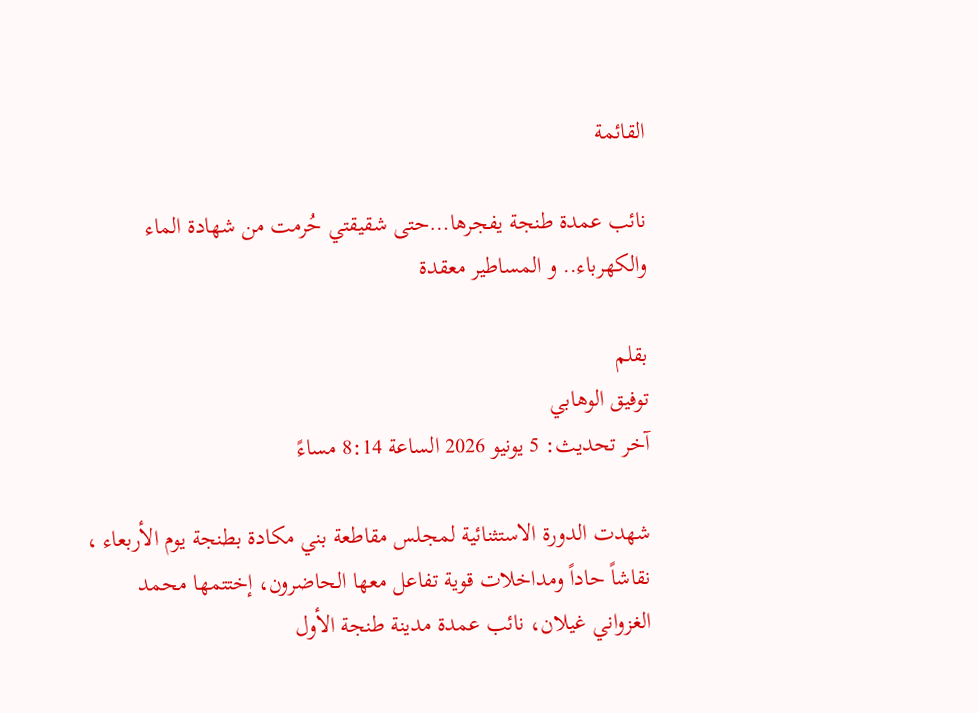القائمة

نائب عمدة طنجة يفجرها…حتى شقيقتي حُرمت من شهادة الماء والكهرباء.. و المساطير معقدة

بقلم
توفيق الوهابي
آخر تحديث: 5 يونيو 2026 الساعة 8:14 مساءً

شهدت الدورة الاستثنائية لمجلس مقاطعة بني مكادة بطنجة يوم الأربعاء ، نقاشاً حاداً ومداخلات قوية تفاعل معها الحاضرون، إختتمها محمد الغزواني غيلان، نائب عمدة مدينة طنجة الأول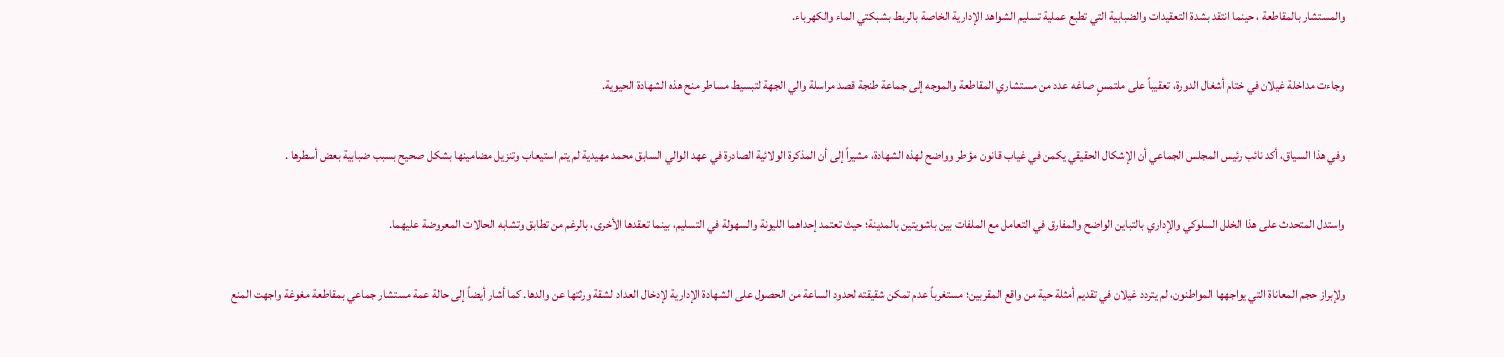والمستشار بالمقاطعة ، حينما انتقد بشدة التعقيدات والضبابية التي تطبع عملية تسليم الشواهد الإدارية الخاصة بالربط بشبكتي الماء والكهرباء.

وجاءت مداخلة غيلان في ختام أشغال الدورة، تعقيباً على ملتمسٍ صاغه عدد من مستشاري المقاطعة والموجه إلى جماعة طنجة قصد مراسلة والي الجهة لتبسيط مساطر منح هذه الشهادة الحيوية.

وفي هذا السياق، أكد نائب رئيس المجلس الجماعي أن الإشكال الحقيقي يكمن في غياب قانون مؤطر وواضح لهذه الشهادة، مشيراً إلى أن المذكرة الولائية الصادرة في عهد الوالي السابق محمد مهيدية لم يتم استيعاب وتنزيل مضامينها بشكل صحيح بسبب ضبابية بعض أسطرها .

واستدل المتحدث على هذا الخلل السلوكي والإداري بالتباين الواضح والمفارق في التعامل مع الملفات بين باشويتين بالمدينة؛ حيث تعتمد إحداهما الليونة والسهولة في التسليم، بينما تعقدها الأخرى، بالرغم من تطابق وتشابه الحالات المعروضة عليهما.

ولإبراز حجم المعاناة التي يواجهها المواطنون، لم يتردد غيلان في تقديم أمثلة حية من واقع المقربين؛ مستغرباً عدم تمكن شقيقته لحدود الساعة من الحصول على الشهادة الإدارية لإدخال العداد لشقة ورثتها عن والدها. كما أشار أيضاً إلى حالة عمة مستشار جماعي بمقاطعة مغوغة واجهت المنع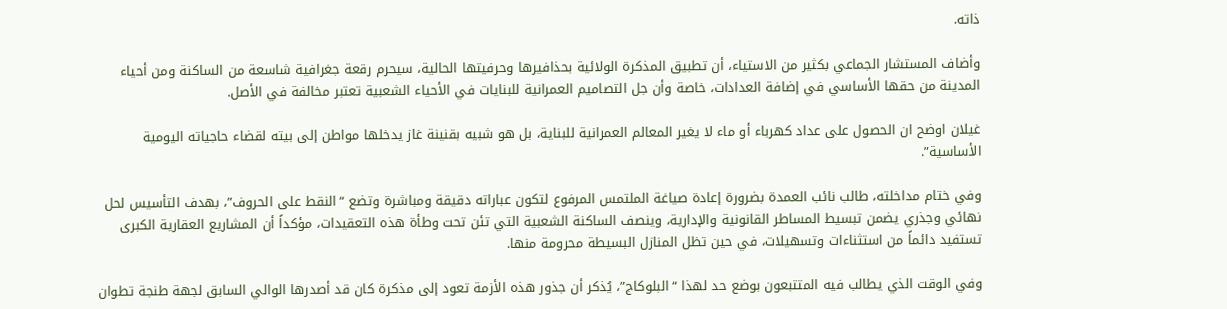ذاته.

وأضاف المستشار الجماعي بكثير من الاستياء، أن تطبيق المذكرة الولائية بحذافيرها وحرفيتها الحالية، سيحرم رقعة جغرافية شاسعة من الساكنة ومن أحياء المدينة من حقها الأساسي في إضافة العدادات، خاصة وأن جل التصاميم العمرانية للبنايات في الأحياء الشعبية تعتبر مخالفة في الأصل.

غيلان اوضح ان الحصول على عداد كهرباء أو ماء لا يغير المعالم العمرانية للبناية، بل هو شبيه بقنينة غاز يدخلها مواطن إلى بيته لقضاء حاجياته اليومية الأساسية”.

وفي ختام مداخلته، طالب نائب العمدة بضرورة إعادة صياغة الملتمس المرفوع لتكون عباراته دقيقة ومباشرة وتضع “النقط على الحروف”، بهدف التأسيس لحل نهائي وجذري يضمن تبسيط المساطر القانونية والإدارية، وينصف الساكنة الشعبية التي تئن تحت وطأة هذه التعقيدات، مؤكداً أن المشاريع العقارية الكبرى تستفيد دائماً من استثناءات وتسهيلات، في حين تظل المنازل البسيطة محرومة منها.

وفي الوقت الذي يطالب فيه المتتبعون بوضع حد لهذا “البلوكاج”، يُذكر أن جذور هذه الأزمة تعود إلى مذكرة كان قد أصدرها الوالي السابق لجهة طنجة تطوان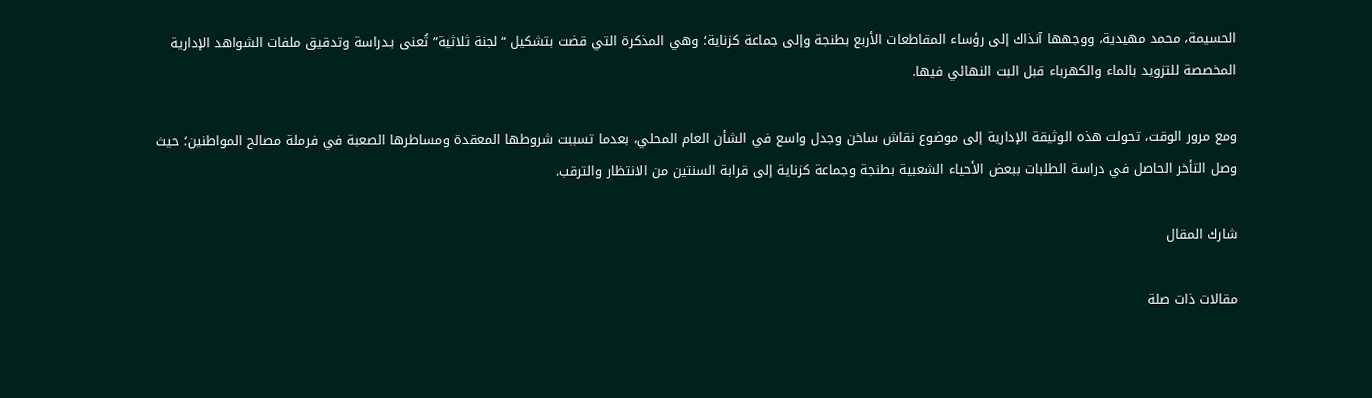الحسيمة، محمد مهيدية، ووجهها آنذاك إلى رؤساء المقاطعات الأربع بطنجة وإلى جماعة كزناية؛ وهي المذكرة التي قضت بتشكيل “لجنة ثلاثية” تُعنى بـدراسة وتدقيق ملفات الشواهد الإدارية المخصصة للتزويد بالماء والكهرباء قبل البت النهائي فيها.

ومع مرور الوقت، تحولت هذه الوثيقة الإدارية إلى موضوع نقاش ساخن وجدل واسع في الشأن العام المحلي، بعدما تسببت شروطها المعقدة ومساطرها الصعبة في فرملة مصالح المواطنين؛ حيث وصل التأخر الحاصل في دراسة الطلبات ببعض الأحياء الشعبية بطنجة وجماعة كزناية إلى قرابة السنتين من الانتظار والترقب.

شارك المقال

مقالات ذات صلة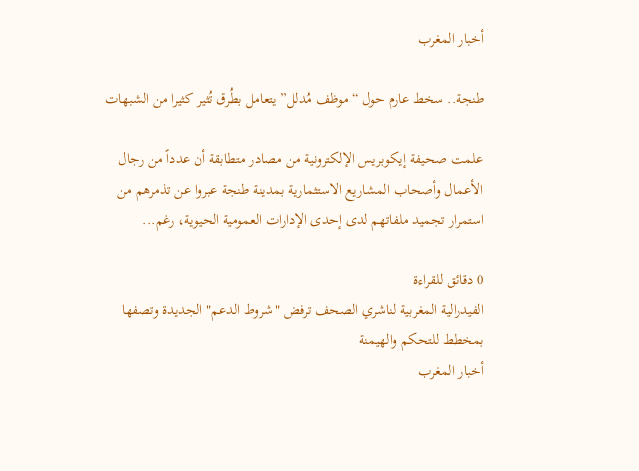أخبار المغرب

طنجة.. سخط عارم حول “موظف مُدلل” يتعامل بطُرق تُثير كثيرا من الشبهات

علمت صحيفة إيكوبريس الإلكترونية من مصادر متطابقة أن عدداً من رجال الأعمال وأصحاب المشاريع الاستثمارية بمدينة طنجة عبروا عن تذمرهم من استمرار تجميد ملفاتهم لدى إحدى الإدارات العمومية الحيوية، رغم...

0 دقائق للقراءة
الفيدرالية المغربية لناشري الصحف ترفض "شروط الدعم" الجديدة وتصفها بمخطط للتحكم والهيمنة
أخبار المغرب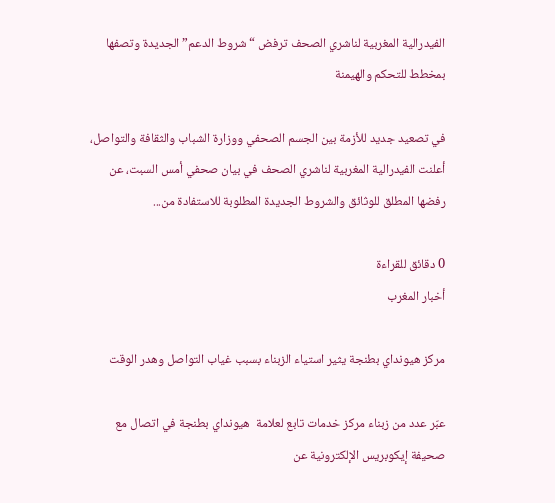الفيدرالية المغربية لناشري الصحف ترفض “شروط الدعم” الجديدة وتصفها بمخطط للتحكم والهيمنة

في تصعيد جديد للأزمة بين الجسم الصحفي ووزارة الشباب والثقافة والتواصل، أعلنت الفيدرالية المغربية لناشري الصحف في بيان صحفي أمس السبت، عن رفضها المطلق للوثائق والشروط الجديدة المطلوبة للاستفادة من...

0 دقائق للقراءة
أخبار المغرب

مركز هيونداي بطنجة يثير استياء الزبناء بسبب غياب التواصل وهدر الوقت

عبّر عدد من زبناء مركز خدمات تابع لعلامة  هيونداي بطنجة في اتصال مع صحيفة إيكوبريس الإلكترونية عن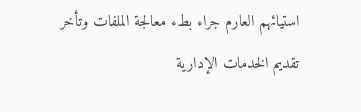استيائهم العارم جراء بطء معالجة الملفات وتأخر تقديم الخدمات الإدارية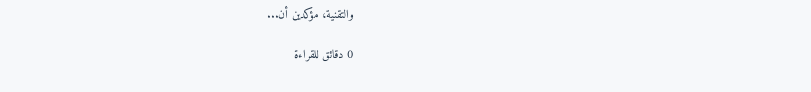والتقنية، مؤكدين أن...

0 دقائق للقراءة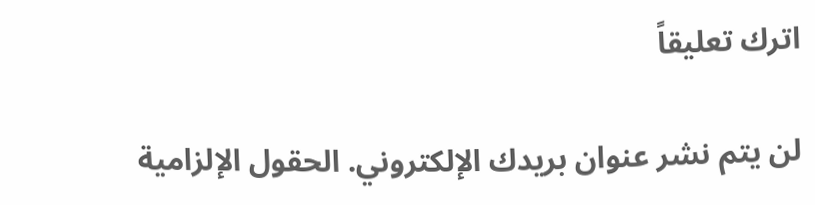اترك تعليقاً

لن يتم نشر عنوان بريدك الإلكتروني. الحقول الإلزامية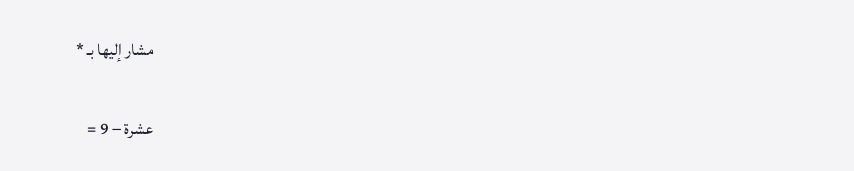مشار إليها بـ *

عشرة − 9 =